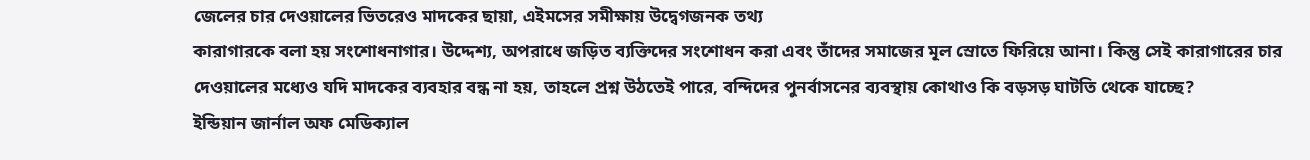জেলের চার দেওয়ালের ভিতরেও মাদকের ছায়া, এইমসের সমীক্ষায় উদ্বেগজনক তথ্য
কারাগারকে বলা হয় সংশোধনাগার। উদ্দেশ্য, অপরাধে জড়িত ব্যক্তিদের সংশোধন করা এবং তাঁদের সমাজের মূল স্রোতে ফিরিয়ে আনা। কিন্তু সেই কারাগারের চার দেওয়ালের মধ্যেও যদি মাদকের ব্যবহার বন্ধ না হয়, তাহলে প্রশ্ন উঠতেই পারে, বন্দিদের পুনর্বাসনের ব্যবস্থায় কোথাও কি বড়সড় ঘাটতি থেকে যাচ্ছে?
ইন্ডিয়ান জার্নাল অফ মেডিক্যাল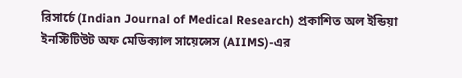রিসার্চে (Indian Journal of Medical Research) প্রকাশিত অল ইন্ডিয়া ইনস্টিটিউট অফ মেডিক্যাল সায়েন্সেস (AIIMS)-এর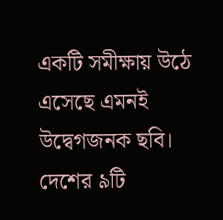একটি সমীক্ষায় উঠে এসেছে এমনই উদ্বেগজনক ছবি। দেশের ৯টি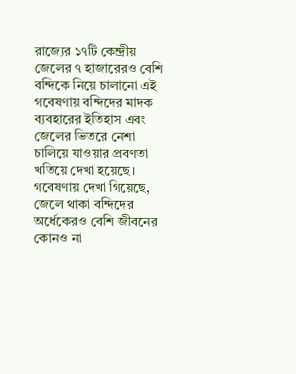রাজ্যের ১৭টি কেন্দ্রীয় জেলের ৭ হাজারেরও বেশি বন্দিকে নিয়ে চালানো এই গবেষণায় বন্দিদের মাদক ব্যবহারের ইতিহাস এবং জেলের ভিতরে নেশা চালিয়ে যাওয়ার প্রবণতা খতিয়ে দেখা হয়েছে।
গবেষণায় দেখা গিয়েছে, জেলে থাকা বন্দিদের অর্ধেকেরও বেশি জীবনের কোনও না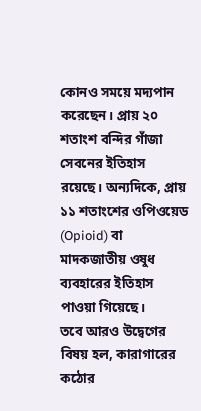কোনও সময়ে মদ্যপান করেছেন। প্রায় ২০ শতাংশ বন্দির গাঁজা সেবনের ইতিহাস রয়েছে। অন্যদিকে, প্রায় ১১ শতাংশের ওপিওয়েড (Opioid) বা মাদকজাতীয় ওষুধ ব্যবহারের ইতিহাস পাওয়া গিয়েছে।
তবে আরও উদ্বেগের বিষয় হল, কারাগারের কঠোর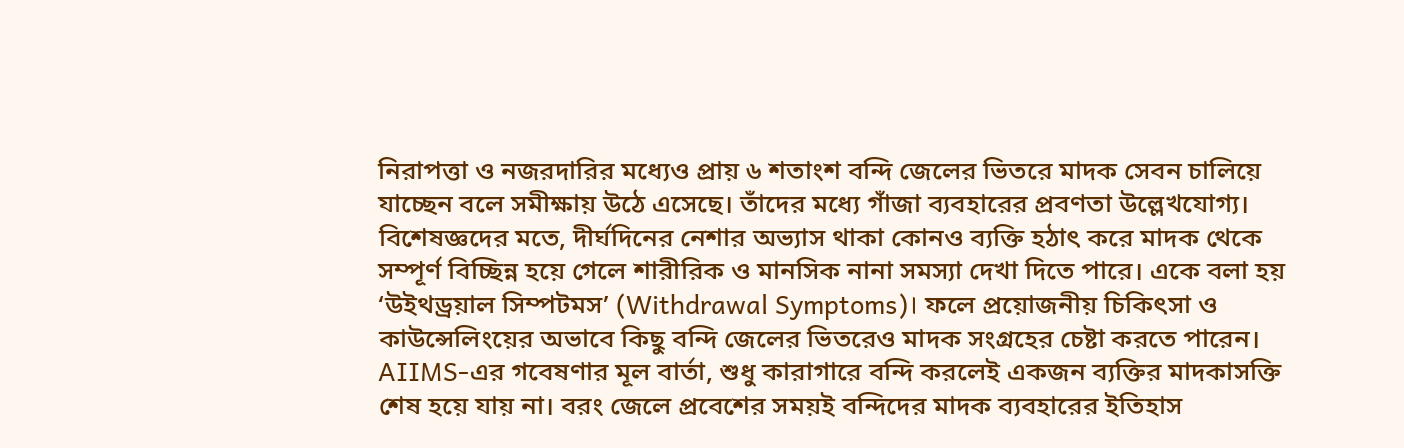নিরাপত্তা ও নজরদারির মধ্যেও প্রায় ৬ শতাংশ বন্দি জেলের ভিতরে মাদক সেবন চালিয়ে যাচ্ছেন বলে সমীক্ষায় উঠে এসেছে। তাঁদের মধ্যে গাঁজা ব্যবহারের প্রবণতা উল্লেখযোগ্য।
বিশেষজ্ঞদের মতে, দীর্ঘদিনের নেশার অভ্যাস থাকা কোনও ব্যক্তি হঠাৎ করে মাদক থেকে সম্পূর্ণ বিচ্ছিন্ন হয়ে গেলে শারীরিক ও মানসিক নানা সমস্যা দেখা দিতে পারে। একে বলা হয় ‘উইথড্রয়াল সিম্পটমস’ (Withdrawal Symptoms)। ফলে প্রয়োজনীয় চিকিৎসা ও কাউন্সেলিংয়ের অভাবে কিছু বন্দি জেলের ভিতরেও মাদক সংগ্রহের চেষ্টা করতে পারেন।
AIIMS-এর গবেষণার মূল বার্তা, শুধু কারাগারে বন্দি করলেই একজন ব্যক্তির মাদকাসক্তি শেষ হয়ে যায় না। বরং জেলে প্রবেশের সময়ই বন্দিদের মাদক ব্যবহারের ইতিহাস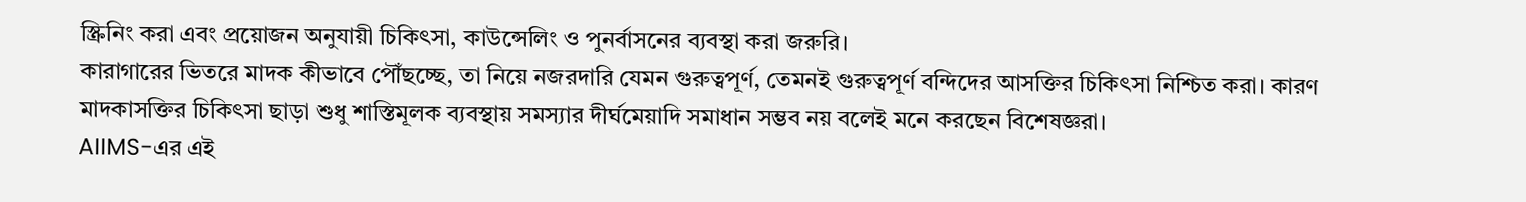স্ক্রিনিং করা এবং প্রয়োজন অনুযায়ী চিকিৎসা, কাউন্সেলিং ও পুনর্বাসনের ব্যবস্থা করা জরুরি।
কারাগারের ভিতরে মাদক কীভাবে পৌঁছচ্ছে, তা নিয়ে নজরদারি যেমন গুরুত্বপূর্ণ, তেমনই গুরুত্বপূর্ণ বন্দিদের আসক্তির চিকিৎসা নিশ্চিত করা। কারণ মাদকাসক্তির চিকিৎসা ছাড়া শুধু শাস্তিমূলক ব্যবস্থায় সমস্যার দীর্ঘমেয়াদি সমাধান সম্ভব নয় বলেই মনে করছেন বিশেষজ্ঞরা।
AIIMS-এর এই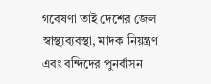গবেষণা তাই দেশের জেল স্বাস্থ্যব্যবস্থা, মাদক নিয়ন্ত্রণ এবং বন্দিদের পুনর্বাসন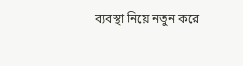ব্যবস্থা নিয়ে নতুন করে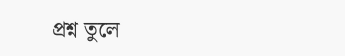প্রশ্ন তুলে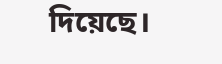দিয়েছে।